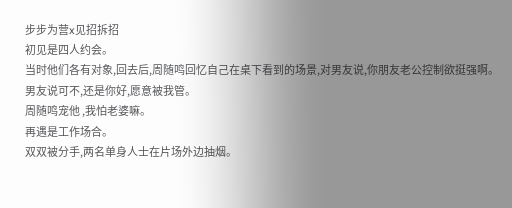步步为营x见招拆招
初见是四人约会。
当时他们各有对象,回去后,周随鸣回忆自己在桌下看到的场景,对男友说,你朋友老公控制欲挺强啊。
男友说可不,还是你好,愿意被我管。
周随鸣宠他 ,我怕老婆嘛。
再遇是工作场合。
双双被分手,两名单身人士在片场外边抽烟。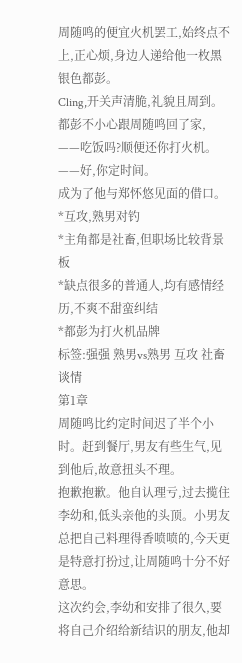周随鸣的便宜火机罢工,始终点不上,正心烦,身边人递给他一枚黑银色都彭。
Cling,开关声清脆,礼貌且周到。
都彭不小心跟周随鸣回了家,
——吃饭吗?顺便还你打火机。
——好,你定时间。
成为了他与郑怀悠见面的借口。
*互攻,熟男对钓
*主角都是社畜,但职场比较背景板
*缺点很多的普通人,均有感情经历,不爽不甜蛮纠结
*都彭为打火机品牌
标签:强强 熟男vs熟男 互攻 社畜谈情
第1章
周随鸣比约定时间迟了半个小时。赶到餐厅,男友有些生气,见到他后,故意扭头不理。
抱歉抱歉。他自认理亏,过去揽住李幼和,低头亲他的头顶。小男友总把自己料理得香喷喷的,今天更是特意打扮过,让周随鸣十分不好意思。
这次约会,李幼和安排了很久,要将自己介绍给新结识的朋友,他却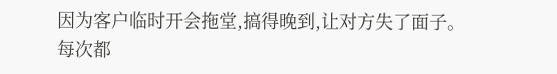因为客户临时开会拖堂,搞得晚到,让对方失了面子。
每次都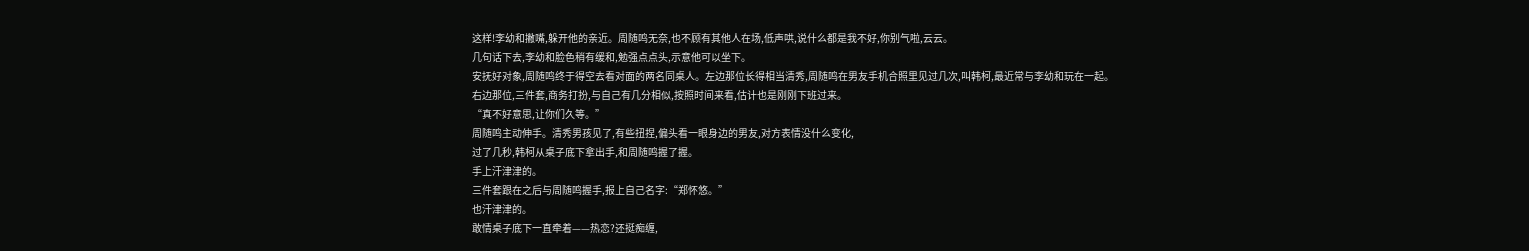这样!李幼和撇嘴,躲开他的亲近。周随鸣无奈,也不顾有其他人在场,低声哄,说什么都是我不好,你别气啦,云云。
几句话下去,李幼和脸色稍有缓和,勉强点点头,示意他可以坐下。
安抚好对象,周随鸣终于得空去看对面的两名同桌人。左边那位长得相当清秀,周随鸣在男友手机合照里见过几次,叫韩柯,最近常与李幼和玩在一起。
右边那位,三件套,商务打扮,与自己有几分相似,按照时间来看,估计也是刚刚下班过来。
“真不好意思,让你们久等。”
周随鸣主动伸手。清秀男孩见了,有些扭捏,偏头看一眼身边的男友,对方表情没什么变化,
过了几秒,韩柯从桌子底下拿出手,和周随鸣握了握。
手上汗津津的。
三件套跟在之后与周随鸣握手,报上自己名字:“郑怀悠。”
也汗津津的。
敢情桌子底下一直牵着——热恋?还挺痴缠,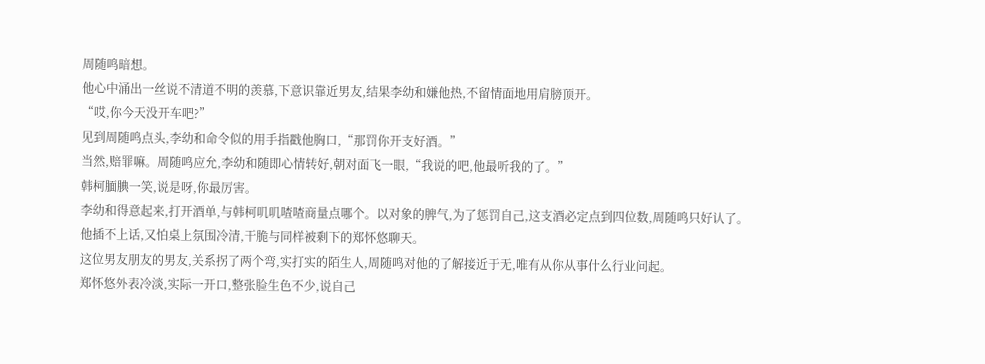周随鸣暗想。
他心中涌出一丝说不清道不明的羡慕,下意识靠近男友,结果李幼和嫌他热,不留情面地用肩膀顶开。
“哎,你今天没开车吧?”
见到周随鸣点头,李幼和命令似的用手指戳他胸口,“那罚你开支好酒。”
当然,赔罪嘛。周随鸣应允,李幼和随即心情转好,朝对面飞一眼,“我说的吧,他最听我的了。”
韩柯腼腆一笑,说是呀,你最厉害。
李幼和得意起来,打开酒单,与韩柯叽叽喳喳商量点哪个。以对象的脾气,为了惩罚自己,这支酒必定点到四位数,周随鸣只好认了。
他插不上话,又怕桌上氛围冷清,干脆与同样被剩下的郑怀悠聊天。
这位男友朋友的男友,关系拐了两个弯,实打实的陌生人,周随鸣对他的了解接近于无,唯有从你从事什么行业问起。
郑怀悠外表冷淡,实际一开口,整张脸生色不少,说自己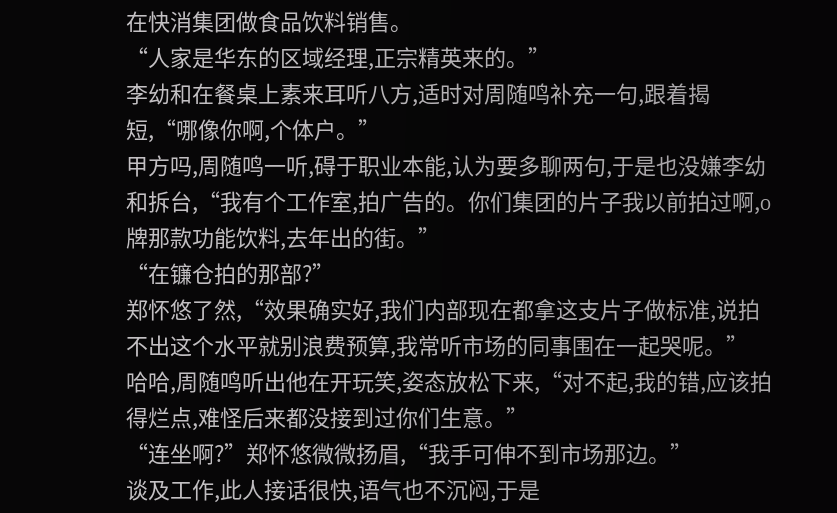在快消集团做食品饮料销售。
“人家是华东的区域经理,正宗精英来的。”
李幼和在餐桌上素来耳听八方,适时对周随鸣补充一句,跟着揭短,“哪像你啊,个体户。”
甲方吗,周随鸣一听,碍于职业本能,认为要多聊两句,于是也没嫌李幼和拆台,“我有个工作室,拍广告的。你们集团的片子我以前拍过啊,o牌那款功能饮料,去年出的街。”
“在镰仓拍的那部?”
郑怀悠了然,“效果确实好,我们内部现在都拿这支片子做标准,说拍不出这个水平就别浪费预算,我常听市场的同事围在一起哭呢。”
哈哈,周随鸣听出他在开玩笑,姿态放松下来,“对不起,我的错,应该拍得烂点,难怪后来都没接到过你们生意。”
“连坐啊?”郑怀悠微微扬眉,“我手可伸不到市场那边。”
谈及工作,此人接话很快,语气也不沉闷,于是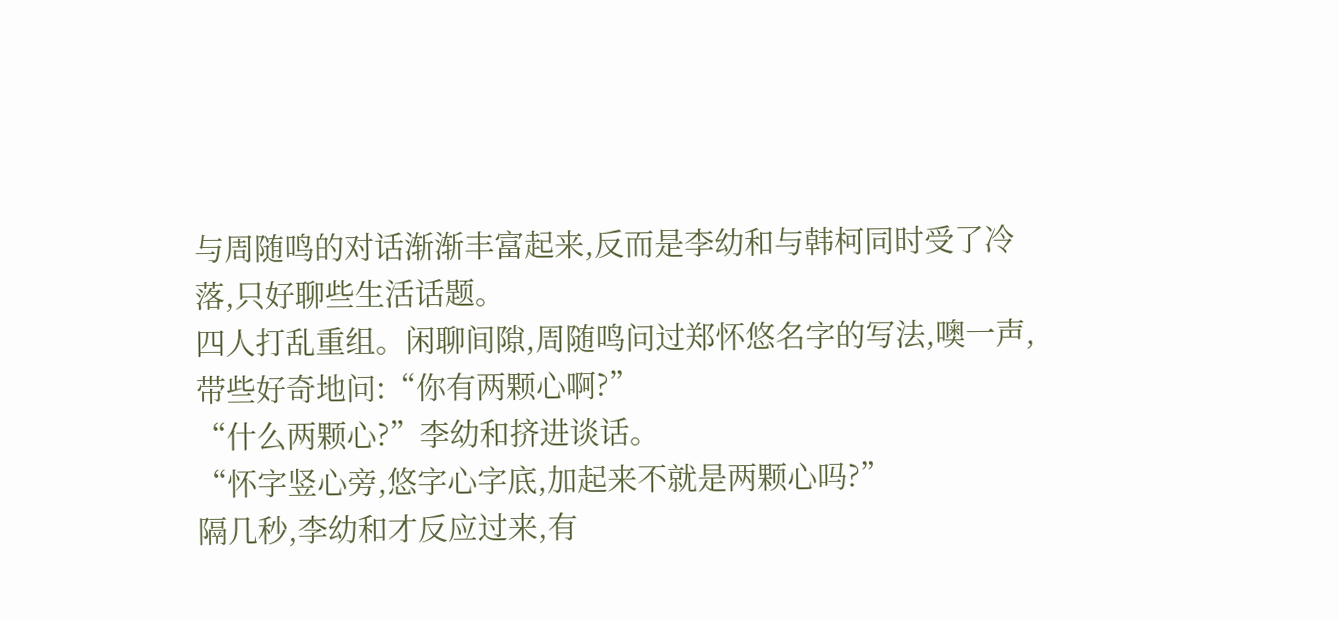与周随鸣的对话渐渐丰富起来,反而是李幼和与韩柯同时受了冷落,只好聊些生活话题。
四人打乱重组。闲聊间隙,周随鸣问过郑怀悠名字的写法,噢一声,带些好奇地问:“你有两颗心啊?”
“什么两颗心?”李幼和挤进谈话。
“怀字竖心旁,悠字心字底,加起来不就是两颗心吗?”
隔几秒,李幼和才反应过来,有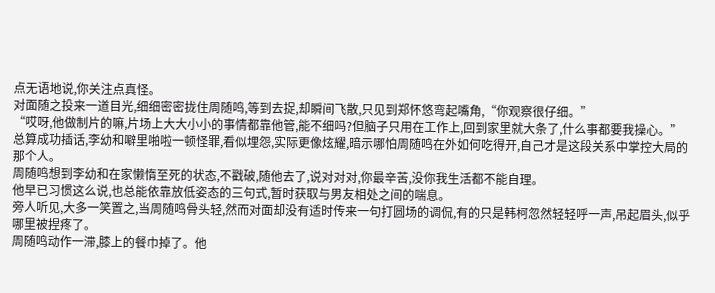点无语地说,你关注点真怪。
对面随之投来一道目光,细细密密拢住周随鸣,等到去捉,却瞬间飞散,只见到郑怀悠弯起嘴角,“你观察很仔细。”
“哎呀,他做制片的嘛,片场上大大小小的事情都靠他管,能不细吗?但脑子只用在工作上,回到家里就大条了,什么事都要我操心。”
总算成功插话,李幼和噼里啪啦一顿怪罪,看似埋怨,实际更像炫耀,暗示哪怕周随鸣在外如何吃得开,自己才是这段关系中掌控大局的那个人。
周随鸣想到李幼和在家懒惰至死的状态,不戳破,随他去了,说对对对,你最辛苦,没你我生活都不能自理。
他早已习惯这么说,也总能依靠放低姿态的三句式,暂时获取与男友相处之间的喘息。
旁人听见,大多一笑置之,当周随鸣骨头轻,然而对面却没有适时传来一句打圆场的调侃,有的只是韩柯忽然轻轻呼一声,吊起眉头,似乎哪里被捏疼了。
周随鸣动作一滞,膝上的餐巾掉了。他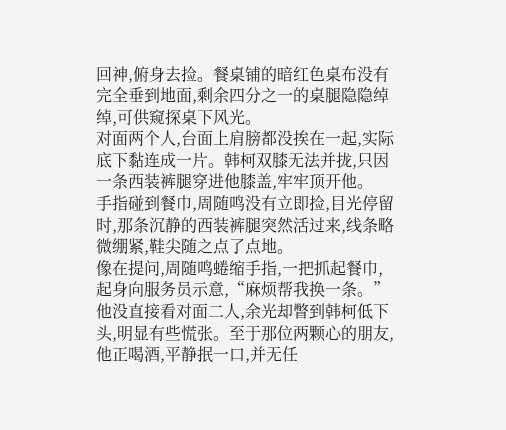回神,俯身去捡。餐桌铺的暗红色桌布没有完全垂到地面,剩余四分之一的桌腿隐隐绰绰,可供窥探桌下风光。
对面两个人,台面上肩膀都没挨在一起,实际底下黏连成一片。韩柯双膝无法并拢,只因一条西装裤腿穿进他膝盖,牢牢顶开他。
手指碰到餐巾,周随鸣没有立即捡,目光停留时,那条沉静的西装裤腿突然活过来,线条略微绷紧,鞋尖随之点了点地。
像在提问,周随鸣蜷缩手指,一把抓起餐巾,起身向服务员示意,“麻烦帮我换一条。”
他没直接看对面二人,余光却瞥到韩柯低下头,明显有些慌张。至于那位两颗心的朋友,他正喝酒,平静抿一口,并无任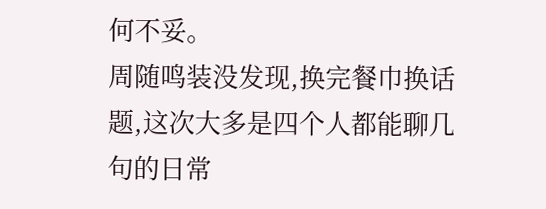何不妥。
周随鸣装没发现,换完餐巾换话题,这次大多是四个人都能聊几句的日常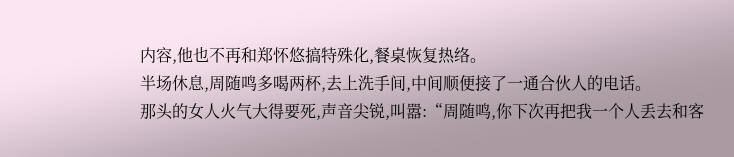内容,他也不再和郑怀悠搞特殊化,餐桌恢复热络。
半场休息,周随鸣多喝两杯,去上洗手间,中间顺便接了一通合伙人的电话。
那头的女人火气大得要死,声音尖锐,叫嚣:“周随鸣,你下次再把我一个人丢去和客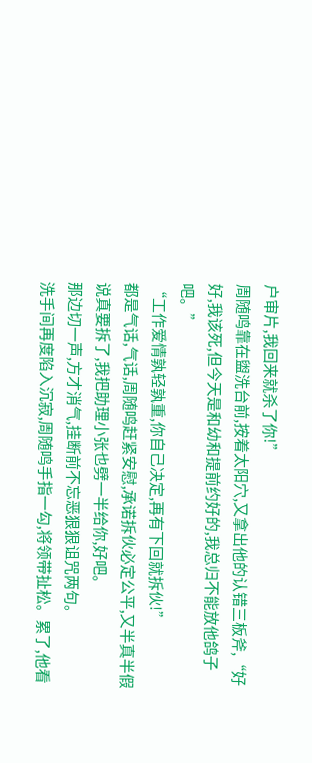户审片,我回来就杀了你!”
周随鸣靠在盥洗台前,按着太阳穴,又拿出他的认错三板斧,“好好,我该死,但今天是和幼和提前约好的,我总归不能放他鸽子吧。”
“工作爱情孰轻孰重,你自己决定,再有下回就拆伙!”
都是气话,气话,周随鸣赶紧安慰,承诺拆伙必定公平,又半真半假说真要拆了,我把助理小张也劈一半给你,好吧。
那边切一声,方才消气,挂断前不忘恶狠狠诅咒两句。
洗手间再度陷入沉寂,周随鸣手指一勾,将领带扯松。累了,他看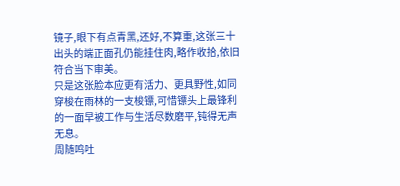镜子,眼下有点青黑,还好,不算重,这张三十出头的端正面孔仍能挂住肉,略作收拾,依旧符合当下审美。
只是这张脸本应更有活力、更具野性,如同穿梭在雨林的一支梭镖,可惜镖头上最锋利的一面早被工作与生活尽数磨平,钝得无声无息。
周随鸣吐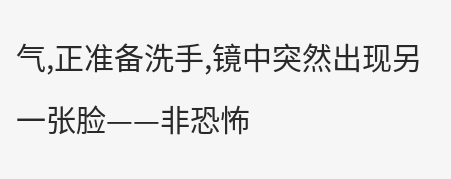气,正准备洗手,镜中突然出现另一张脸——非恐怖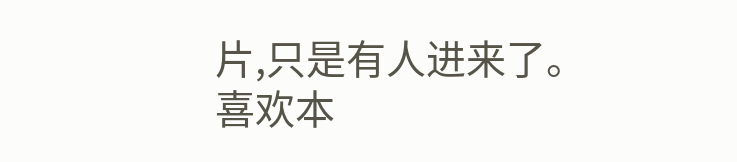片,只是有人进来了。
喜欢本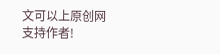文可以上原创网支持作者!